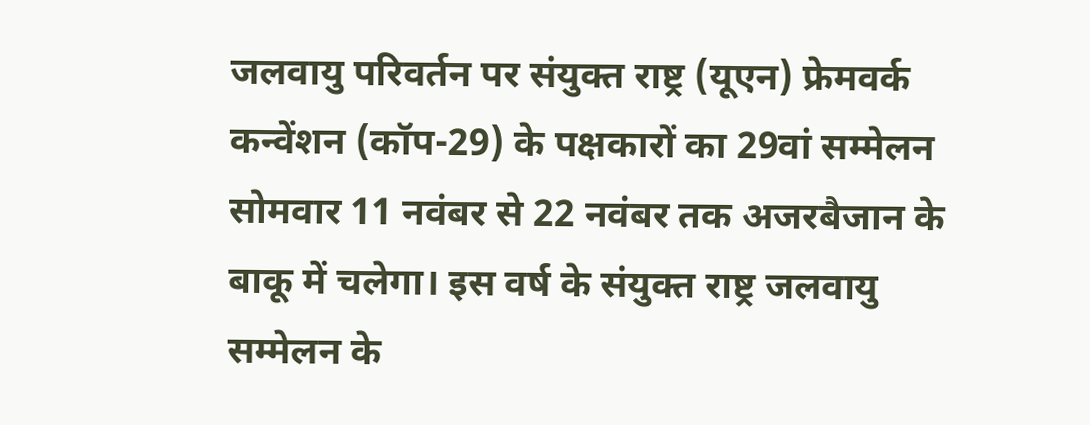जलवायु परिवर्तन पर संयुक्त राष्ट्र (यूएन) फ्रेमवर्क कन्वेंशन (कॉप-29) के पक्षकारों का 29वां सम्मेलन सोमवार 11 नवंबर से 22 नवंबर तक अजरबैजान के बाकू में चलेगा। इस वर्ष के संयुक्त राष्ट्र जलवायु सम्मेलन के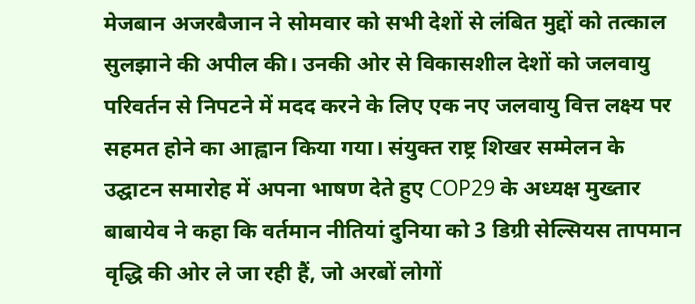मेजबान अजरबैजान ने सोमवार को सभी देशों से लंबित मुद्दों को तत्काल सुलझाने की अपील की। उनकी ओर से विकासशील देशों को जलवायु परिवर्तन से निपटने में मदद करने के लिए एक नए जलवायु वित्त लक्ष्य पर सहमत होने का आह्वान किया गया। संयुक्त राष्ट्र शिखर सम्मेलन के उद्घाटन समारोह में अपना भाषण देते हुए COP29 के अध्यक्ष मुख्तार बाबायेव ने कहा कि वर्तमान नीतियां दुनिया को 3 डिग्री सेल्सियस तापमान वृद्धि की ओर ले जा रही हैं, जो अरबों लोगों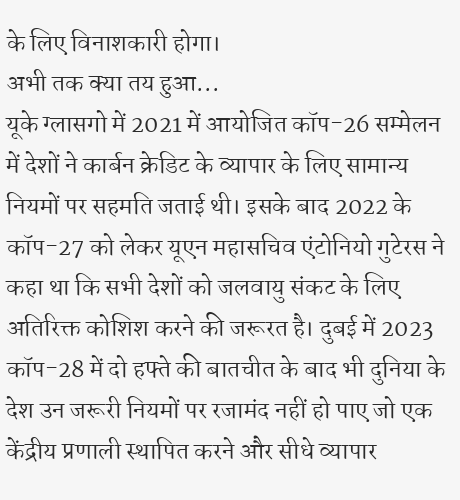के लिए विनाशकारी होगा।
अभी तक क्या तय हुआ...
यूके ग्लासगो में 2021 में आयोजित कॉप-26 सम्मेलन में देशों ने कार्बन क्रेडिट के व्यापार के लिए सामान्य नियमों पर सहमति जताई थी। इसके बाद 2022 के कॉप-27 को लेकर यूएन महासचिव एंटोनियो गुटेरस ने कहा था कि सभी देशों को जलवायु संकट के लिए अतिरिक्त कोशिश करने की जरूरत है। दुबई में 2023 कॉप-28 में दो हफ्ते की बातचीत के बाद भी दुनिया के देश उन जरूरी नियमों पर रजामंद नहीं हो पाए जो एक केंद्रीय प्रणाली स्थापित करने और सीधे व्यापार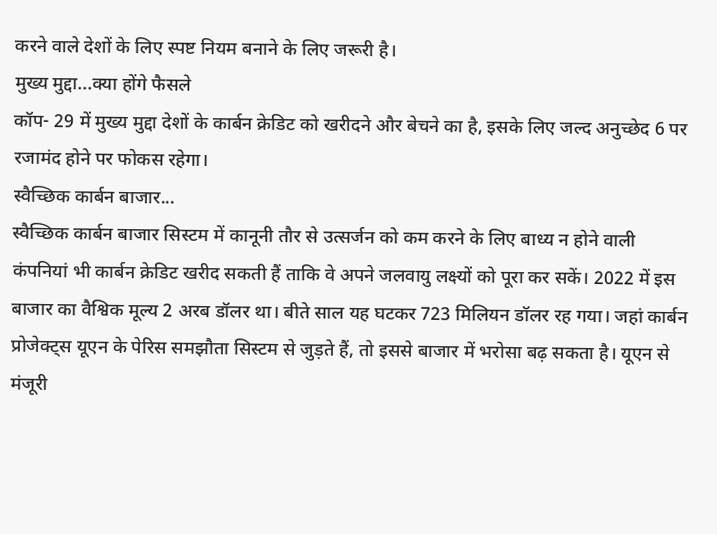करने वाले देशों के लिए स्पष्ट नियम बनाने के लिए जरूरी है।
मुख्य मुद्दा...क्या होंगे फैसले
कॉप- 29 में मुख्य मुद्दा देशों के कार्बन क्रेडिट को खरीदने और बेचने का है, इसके लिए जल्द अनुच्छेद 6 पर रजामंद होने पर फोकस रहेगा।
स्वैच्छिक कार्बन बाजार...
स्वैच्छिक कार्बन बाजार सिस्टम में कानूनी तौर से उत्सर्जन को कम करने के लिए बाध्य न होने वाली कंपनियां भी कार्बन क्रेडिट खरीद सकती हैं ताकि वे अपने जलवायु लक्ष्यों को पूरा कर सकें। 2022 में इस बाजार का वैश्विक मूल्य 2 अरब डॉलर था। बीते साल यह घटकर 723 मिलियन डॉलर रह गया। जहां कार्बन प्रोजेक्ट्स यूएन के पेरिस समझौता सिस्टम से जुड़ते हैं, तो इससे बाजार में भरोसा बढ़ सकता है। यूएन से मंजूरी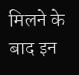मिलने के बाद इन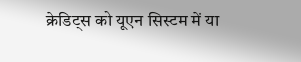क्रेडिट्स को यूएन सिस्टम में या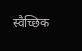स्वैच्छिक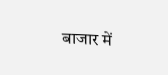बाजार में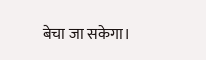बेचा जा सकेगा।